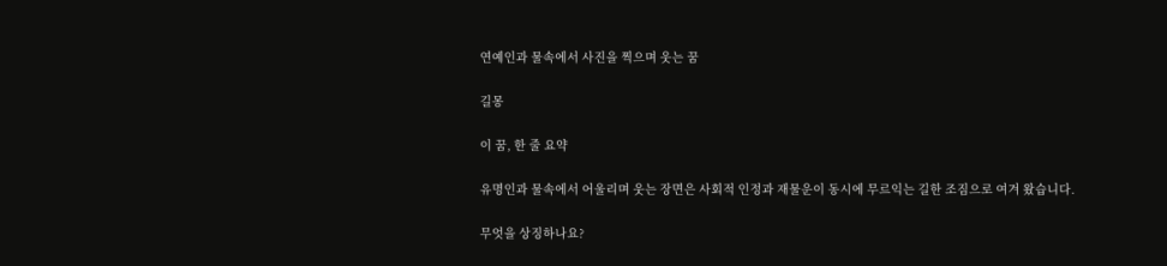연예인과 물속에서 사진을 찍으며 웃는 꿈

길몽

이 꿈, 한 줄 요약

유명인과 물속에서 어울리며 웃는 장면은 사회적 인정과 재물운이 동시에 무르익는 길한 조짐으로 여겨 왔습니다.

무엇을 상징하나요?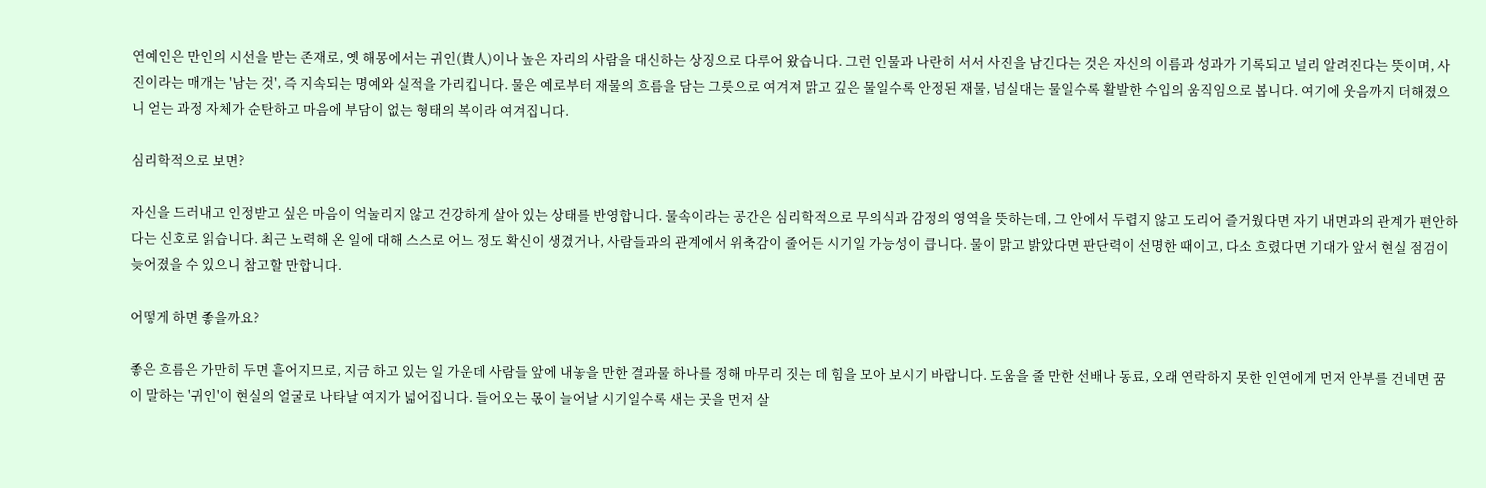연예인은 만인의 시선을 받는 존재로, 옛 해몽에서는 귀인(貴人)이나 높은 자리의 사람을 대신하는 상징으로 다루어 왔습니다. 그런 인물과 나란히 서서 사진을 남긴다는 것은 자신의 이름과 성과가 기록되고 널리 알려진다는 뜻이며, 사진이라는 매개는 '남는 것', 즉 지속되는 명예와 실적을 가리킵니다. 물은 예로부터 재물의 흐름을 담는 그릇으로 여겨져 맑고 깊은 물일수록 안정된 재물, 넘실대는 물일수록 활발한 수입의 움직임으로 봅니다. 여기에 웃음까지 더해졌으니 얻는 과정 자체가 순탄하고 마음에 부담이 없는 형태의 복이라 여겨집니다.

심리학적으로 보면?

자신을 드러내고 인정받고 싶은 마음이 억눌리지 않고 건강하게 살아 있는 상태를 반영합니다. 물속이라는 공간은 심리학적으로 무의식과 감정의 영역을 뜻하는데, 그 안에서 두렵지 않고 도리어 즐거웠다면 자기 내면과의 관계가 편안하다는 신호로 읽습니다. 최근 노력해 온 일에 대해 스스로 어느 정도 확신이 생겼거나, 사람들과의 관계에서 위축감이 줄어든 시기일 가능성이 큽니다. 물이 맑고 밝았다면 판단력이 선명한 때이고, 다소 흐렸다면 기대가 앞서 현실 점검이 늦어졌을 수 있으니 참고할 만합니다.

어떻게 하면 좋을까요?

좋은 흐름은 가만히 두면 흩어지므로, 지금 하고 있는 일 가운데 사람들 앞에 내놓을 만한 결과물 하나를 정해 마무리 짓는 데 힘을 모아 보시기 바랍니다. 도움을 줄 만한 선배나 동료, 오래 연락하지 못한 인연에게 먼저 안부를 건네면 꿈이 말하는 '귀인'이 현실의 얼굴로 나타날 여지가 넓어집니다. 들어오는 몫이 늘어날 시기일수록 새는 곳을 먼저 살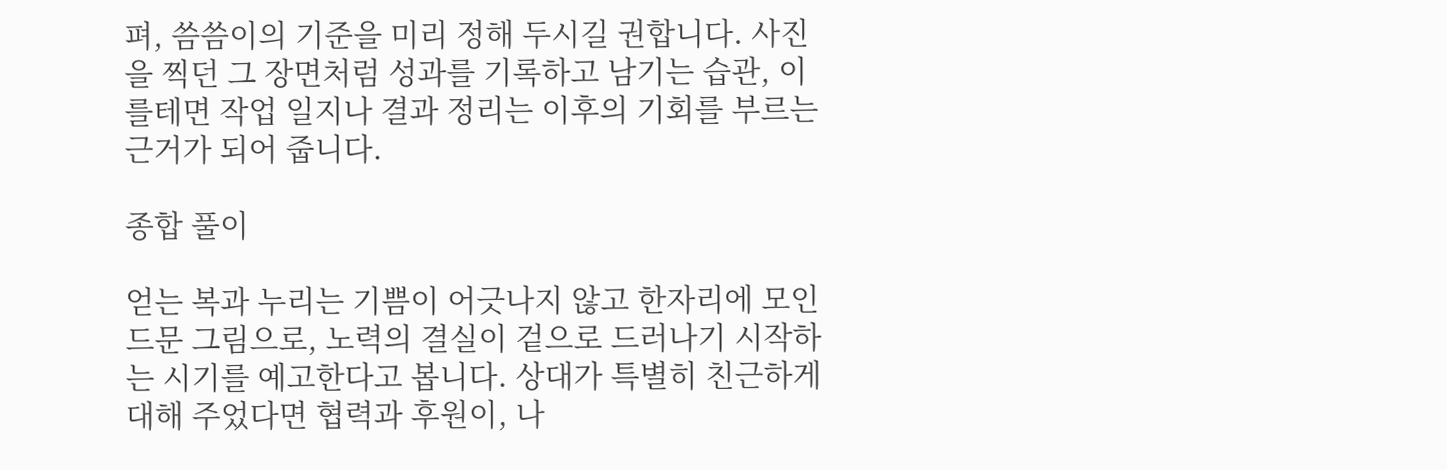펴, 씀씀이의 기준을 미리 정해 두시길 권합니다. 사진을 찍던 그 장면처럼 성과를 기록하고 남기는 습관, 이를테면 작업 일지나 결과 정리는 이후의 기회를 부르는 근거가 되어 줍니다.

종합 풀이

얻는 복과 누리는 기쁨이 어긋나지 않고 한자리에 모인 드문 그림으로, 노력의 결실이 겉으로 드러나기 시작하는 시기를 예고한다고 봅니다. 상대가 특별히 친근하게 대해 주었다면 협력과 후원이, 나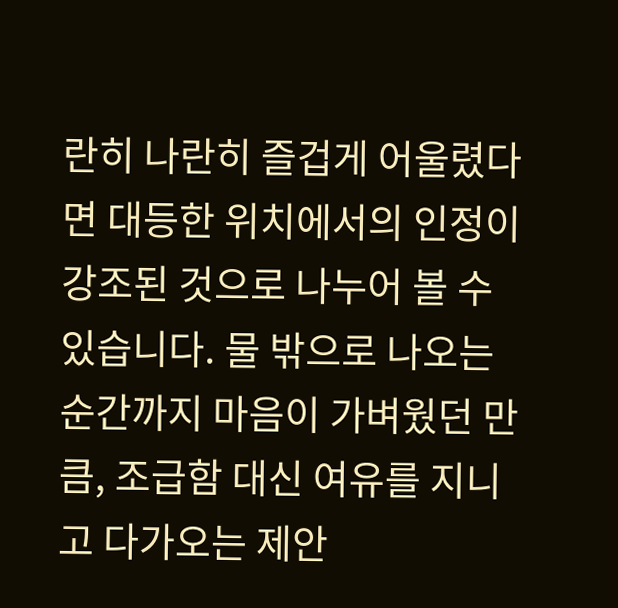란히 나란히 즐겁게 어울렸다면 대등한 위치에서의 인정이 강조된 것으로 나누어 볼 수 있습니다. 물 밖으로 나오는 순간까지 마음이 가벼웠던 만큼, 조급함 대신 여유를 지니고 다가오는 제안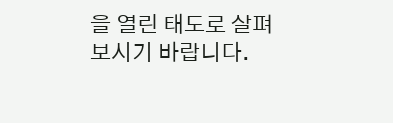을 열린 태도로 살펴보시기 바랍니다.